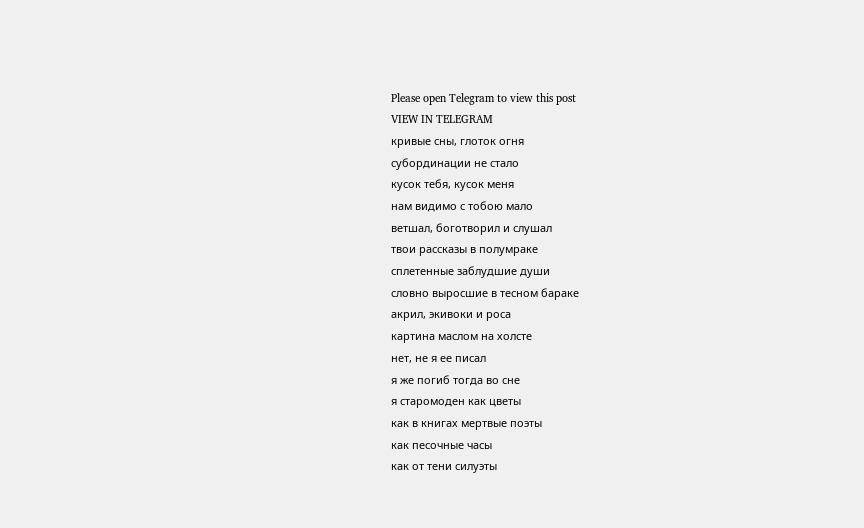Please open Telegram to view this post
VIEW IN TELEGRAM
кривые сны, глоток огня
субординации не стало
кусок тебя, кусок меня
нам видимо с тобою мало
ветшал, боготворил и слушал
твои рассказы в полумраке
сплетенные заблудшие души
словно выросшие в тесном бараке
акрил, экивоки и роса
картина маслом на холсте
нет, не я ее писал
я же погиб тогда во сне
я старомоден как цветы
как в книгах мертвые поэты
как песочные часы
как от тени силуэты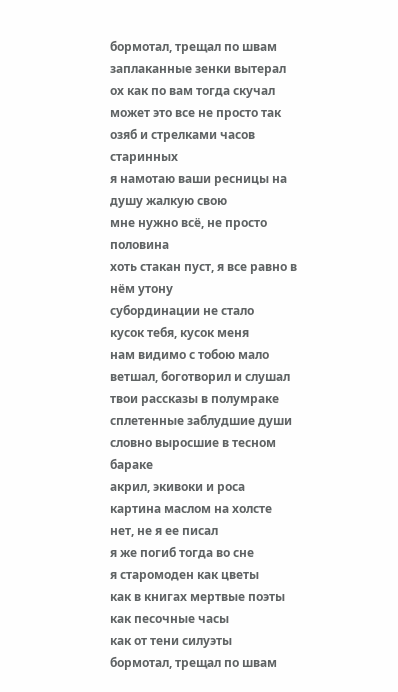бормотал, трещал по швам
заплаканные зенки вытерал
ох как по вам тогда скучал
может это все не просто так
озяб и стрелками часов старинных
я намотаю ваши ресницы на душу жалкую свою
мне нужно всё, не просто половина
хоть стакан пуст, я все равно в нём утону
субординации не стало
кусок тебя, кусок меня
нам видимо с тобою мало
ветшал, боготворил и слушал
твои рассказы в полумраке
сплетенные заблудшие души
словно выросшие в тесном бараке
акрил, экивоки и роса
картина маслом на холсте
нет, не я ее писал
я же погиб тогда во сне
я старомоден как цветы
как в книгах мертвые поэты
как песочные часы
как от тени силуэты
бормотал, трещал по швам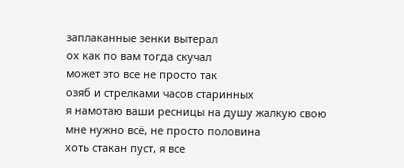заплаканные зенки вытерал
ох как по вам тогда скучал
может это все не просто так
озяб и стрелками часов старинных
я намотаю ваши ресницы на душу жалкую свою
мне нужно всё, не просто половина
хоть стакан пуст, я все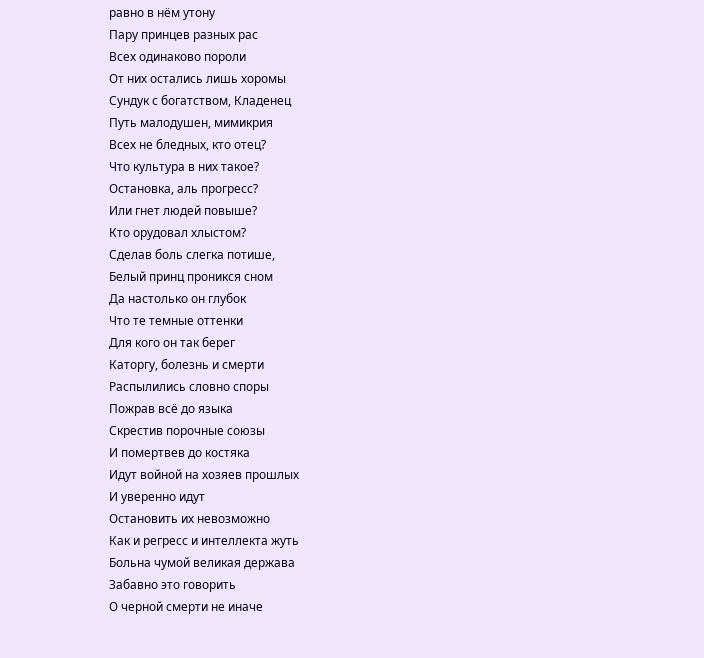равно в нём утону
Пару принцев разных рас
Всех одинаково пороли
От них остались лишь хоромы
Сундук с богатством, Кладенец
Путь малодушен, мимикрия
Всех не бледных, кто отец?
Что культура в них такое?
Остановка, аль прогресс?
Или гнет людей повыше?
Кто орудовал хлыстом?
Сделав боль слегка потише,
Белый принц проникся сном
Да настолько он глубок
Что те темные оттенки
Для кого он так берег
Каторгу, болезнь и смерти
Распылились словно споры
Пожрав всё до языка
Скрестив порочные союзы
И помертвев до костяка
Идут войной на хозяев прошлых
И уверенно идут
Остановить их невозможно
Как и регресс и интеллекта жуть
Больна чумой великая держава
Забавно это говорить
О черной смерти не иначе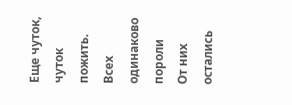Еще чуток, чуток пожить.
Всех одинаково пороли
От них остались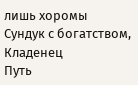лишь хоромы
Сундук с богатством, Кладенец
Путь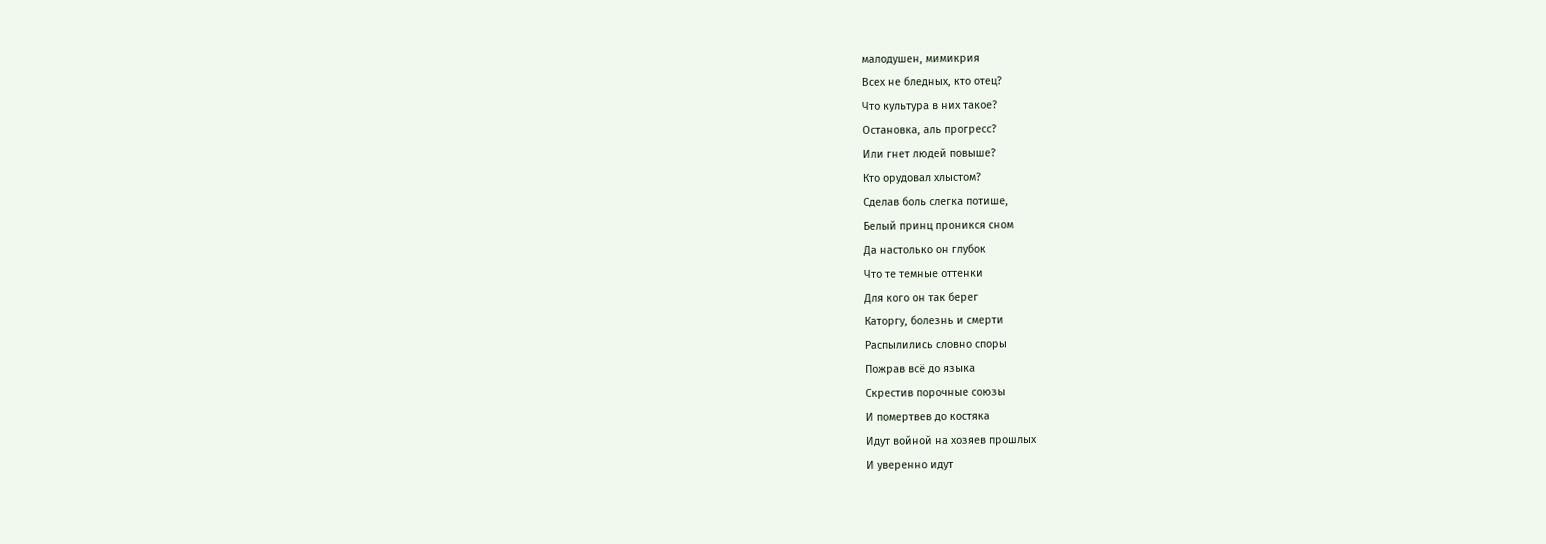малодушен, мимикрия
Всех не бледных, кто отец?
Что культура в них такое?
Остановка, аль прогресс?
Или гнет людей повыше?
Кто орудовал хлыстом?
Сделав боль слегка потише,
Белый принц проникся сном
Да настолько он глубок
Что те темные оттенки
Для кого он так берег
Каторгу, болезнь и смерти
Распылились словно споры
Пожрав всё до языка
Скрестив порочные союзы
И помертвев до костяка
Идут войной на хозяев прошлых
И уверенно идут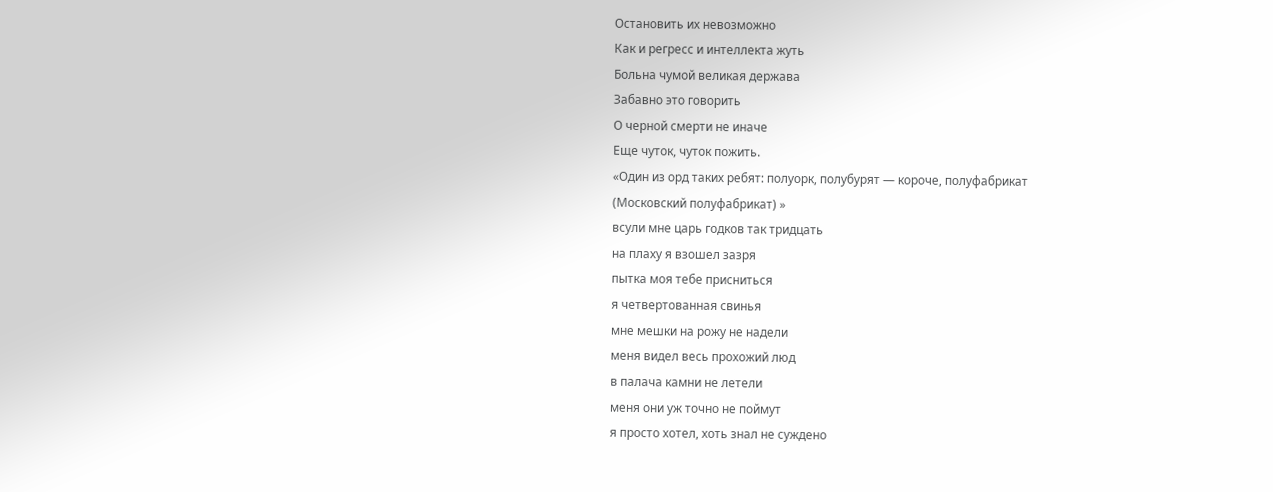Остановить их невозможно
Как и регресс и интеллекта жуть
Больна чумой великая держава
Забавно это говорить
О черной смерти не иначе
Еще чуток, чуток пожить.
«Один из орд таких ребят: полуорк, полубурят — короче, полуфабрикат
(Московский полуфабрикат) »
всули мне царь годков так тридцать
на плаху я взошел зазря
пытка моя тебе присниться
я четвертованная свинья
мне мешки на рожу не надели
меня видел весь прохожий люд
в палача камни не летели
меня они уж точно не поймут
я просто хотел, хоть знал не суждено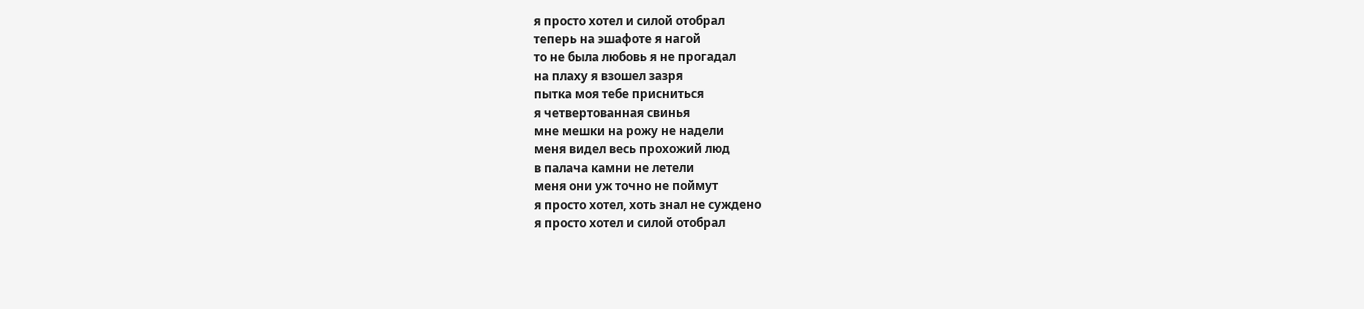я просто хотел и силой отобрал
теперь на эшафоте я нагой
то не была любовь я не прогадал
на плаху я взошел зазря
пытка моя тебе присниться
я четвертованная свинья
мне мешки на рожу не надели
меня видел весь прохожий люд
в палача камни не летели
меня они уж точно не поймут
я просто хотел, хоть знал не суждено
я просто хотел и силой отобрал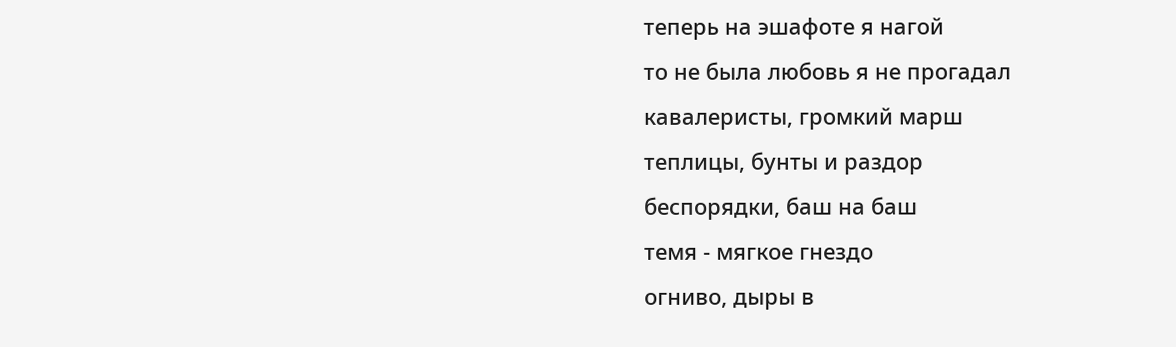теперь на эшафоте я нагой
то не была любовь я не прогадал
кавалеристы, громкий марш
теплицы, бунты и раздор
беспорядки, баш на баш
темя - мягкое гнездо
огниво, дыры в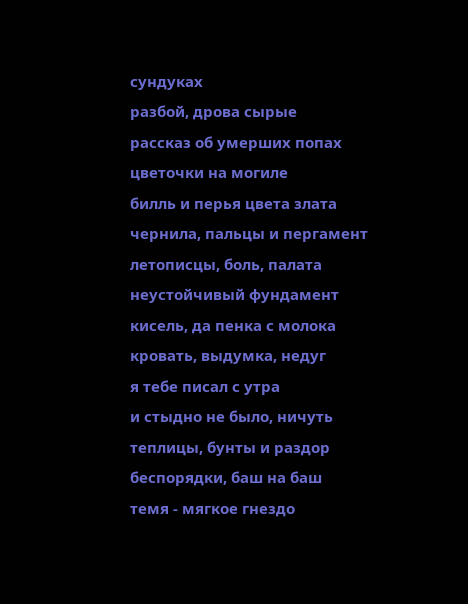сундуках
разбой, дрова сырые
рассказ об умерших попах
цветочки на могиле
билль и перья цвета злата
чернила, пальцы и пергамент
летописцы, боль, палата
неустойчивый фундамент
кисель, да пенка с молока
кровать, выдумка, недуг
я тебе писал с утра
и стыдно не было, ничуть
теплицы, бунты и раздор
беспорядки, баш на баш
темя - мягкое гнездо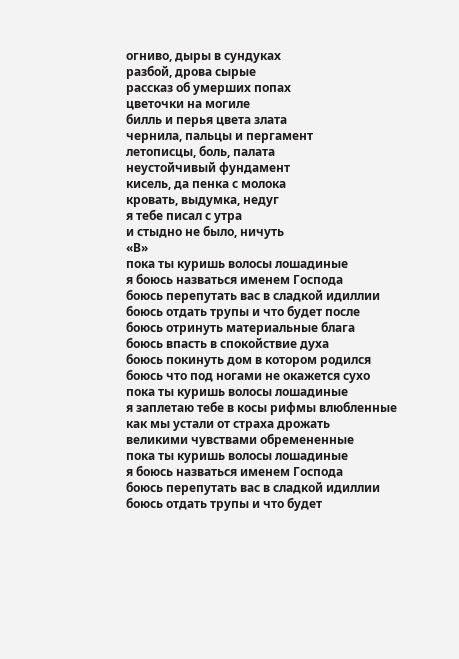огниво, дыры в сундуках
разбой, дрова сырые
рассказ об умерших попах
цветочки на могиле
билль и перья цвета злата
чернила, пальцы и пергамент
летописцы, боль, палата
неустойчивый фундамент
кисель, да пенка с молока
кровать, выдумка, недуг
я тебе писал с утра
и стыдно не было, ничуть
«В»
пока ты куришь волосы лошадиные
я боюсь назваться именем Господа
боюсь перепутать вас в сладкой идиллии
боюсь отдать трупы и что будет после
боюсь отринуть материальные блага
боюсь впасть в спокойствие духа
боюсь покинуть дом в котором родился
боюсь что под ногами не окажется сухо
пока ты куришь волосы лошадиные
я заплетаю тебе в косы рифмы влюбленные
как мы устали от страха дрожать
великими чувствами обремененные
пока ты куришь волосы лошадиные
я боюсь назваться именем Господа
боюсь перепутать вас в сладкой идиллии
боюсь отдать трупы и что будет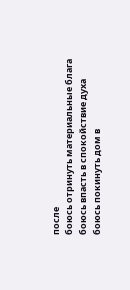после
боюсь отринуть материальные блага
боюсь впасть в спокойствие духа
боюсь покинуть дом в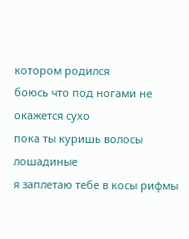котором родился
боюсь что под ногами не окажется сухо
пока ты куришь волосы лошадиные
я заплетаю тебе в косы рифмы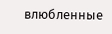влюбленные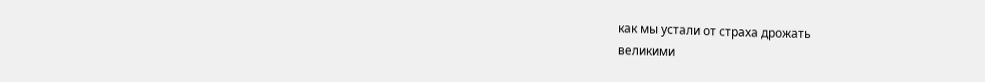как мы устали от страха дрожать
великими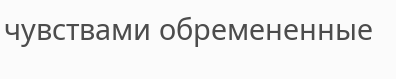чувствами обремененные